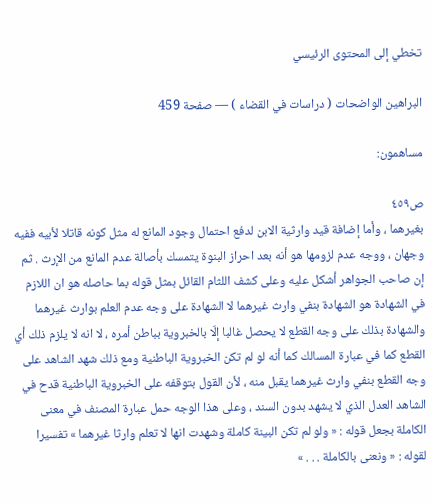تخطي إلى المحتوى الرئيسي

البراهين الواضحات ( دراسات في القضاء ) — صفحة 459

مساهمون:

ص٤٥٩
بغيرهما ، وأما إضافة قيد وارثية الابن لدفع احتمال وجود المانع له مثل كونه قاتلا لأبيه ففيه وجهان ، ووجه عدم لزومها هو أنه بعد احراز البنوة يتمسك بأصالة عدم المانع من الإرث . ثم إن صاحب الجواهر أشكل عليه وعلى كشف اللثام القائل بمثل قوله بما حاصله هو ان اللازم في الشهادة هو الشهادة بنفي وارث غيرهما لا الشهادة على وجه عدم العلم بوارث غيرهما والشهادة بذلك على وجه القطع لا يحصل غالبا إلّا بالخبروية بباطن أمره ، لا انه لا يلزم ذلك أي القطع كما في عبارة المسالك كما أنه لو لم تكن الخبروية الباطنية ومع ذلك شهد الشاهد على وجه القطع بنفي وارث غيرهما يقبل منه ، لأن القول بتوقفه على الخبروية الباطنية قدح في الشاهد العدل الذي لا يشهد بدون السند ، وعلى هذا الوجه حمل عبارة المصنف في معنى الكاملة بجعل قوله : « ولو لم تكن البينة كاملة وشهدت انها لا تعلم وارثا غيرهما » تفسيرا لقوله : « ونعنى بالكاملة . . . »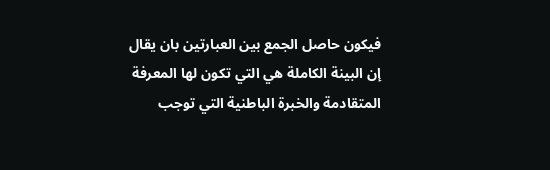فيكون حاصل الجمع بين العبارتين بان يقال إن البينة الكاملة هي التي تكون لها المعرفة المتقادمة والخبرة الباطنية التي توجب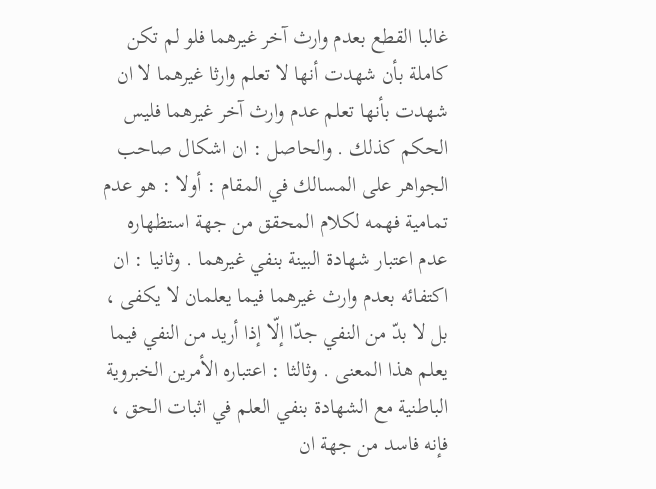غالبا القطع بعدم وارث آخر غيرهما فلو لم تكن كاملة بأن شهدت أنها لا تعلم وارثا غيرهما لا ان شهدت بأنها تعلم عدم وارث آخر غيرهما فليس الحكم كذلك . والحاصل : ان اشكال صاحب الجواهر على المسالك في المقام : أولا : هو عدم تمامية فهمه لكلام المحقق من جهة استظهاره عدم اعتبار شهادة البينة بنفي غيرهما . وثانيا : ان اكتفائه بعدم وارث غيرهما فيما يعلمان لا يكفى ، بل لا بدّ من النفي جدّا إلّا إذا أريد من النفي فيما يعلم هذا المعنى . وثالثا : اعتباره الأمرين الخبروية الباطنية مع الشهادة بنفي العلم في اثبات الحق ، فإنه فاسد من جهة ان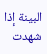البينة إذا شهدت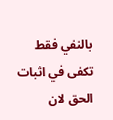بالنفي فقط تكفى في اثبات الحق لان